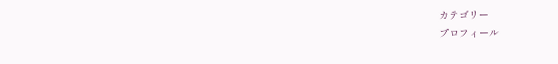カテゴリー
プロフィール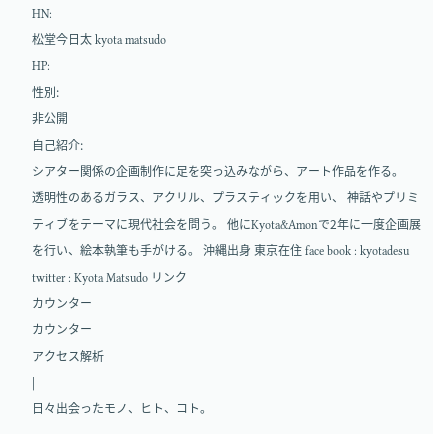HN:
松堂今日太 kyota matsudo
HP:
性別:
非公開
自己紹介:
シアター関係の企画制作に足を突っ込みながら、アート作品を作る。
透明性のあるガラス、アクリル、プラスティックを用い、 神話やプリミティブをテーマに現代社会を問う。 他にKyota&Amonで2年に一度企画展を行い、絵本執筆も手がける。 沖縄出身 東京在住 face book : kyotadesu twitter : Kyota Matsudo リンク
カウンター
カウンター
アクセス解析
|
日々出会ったモノ、ヒト、コト。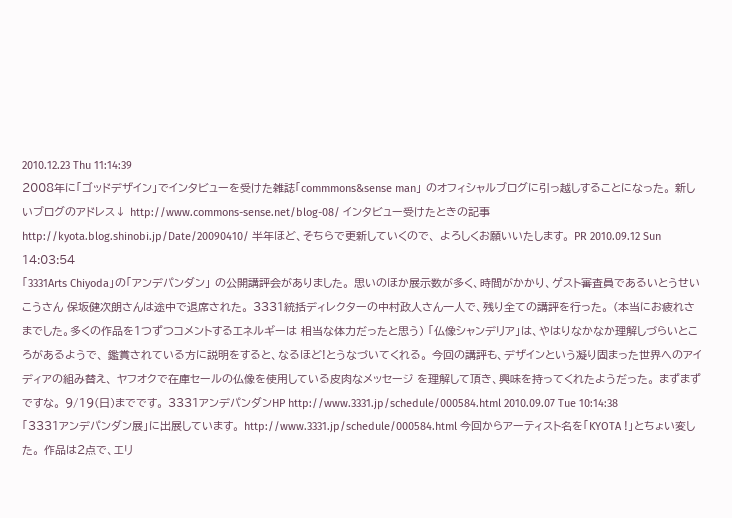2010.12.23 Thu 11:14:39
2008年に「ゴッドデザイン」でインタビューを受けた雑誌「commmons&sense man」 のオフィシャルブログに引っ越しすることになった。 新しいブログのアドレス↓ http://www.commons-sense.net/blog-08/ インタビュー受けたときの記事 http://kyota.blog.shinobi.jp/Date/20090410/ 半年ほど、そちらで更新していくので、 よろしくお願いいたします。 PR 2010.09.12 Sun 14:03:54
「3331Arts Chiyoda」の「アンデパンダン」 の公開講評会がありました。 思いのほか展示数が多く、時間がかかり、ゲスト審査員であるいとうせいこうさん 保坂健次朗さんは途中で退席された。 3331統括ディレクターの中村政人さん一人で、残り全ての講評を行った。 (本当にお疲れさまでした。多くの作品を1つずつコメントするエネルギーは 相当な体力だったと思う) 「仏像シャンデリア」は、やはりなかなか理解しづらいところがあるようで、 鑑賞されている方に説明をすると、なるほど!とうなづいてくれる。 今回の講評も、デザインという凝り固まった世界へのアイディアの組み替え、 ヤフオクで在庫セールの仏像を使用している皮肉なメッセージ を理解して頂き、興味を持ってくれたようだった。 まずまずですな。 9/19(日)までです。 3331アンデパンダンHP http://www.3331.jp/schedule/000584.html 2010.09.07 Tue 10:14:38
「3331アンデパンダン展」に出展しています。 http://www.3331.jp/schedule/000584.html 今回からアーティスト名を「KYOTA !」とちょい変した。 作品は2点で、エリ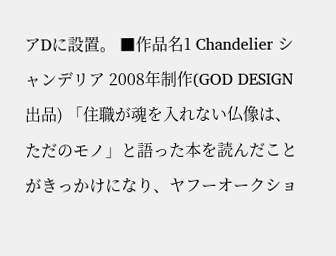アDに設置。 ■作品名1 Chandelier シャンデリア 2008年制作(GOD DESIGN出品) 「住職が魂を入れない仏像は、ただのモノ」と語った本を読んだことがきっかけになり、ヤフーオークショ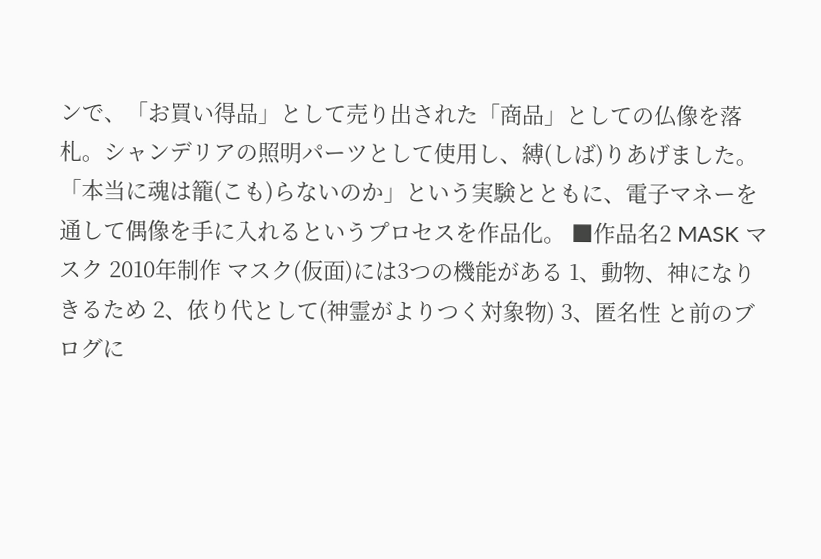ンで、「お買い得品」として売り出された「商品」としての仏像を落札。シャンデリアの照明パーツとして使用し、縛(しば)りあげました。「本当に魂は籠(こも)らないのか」という実験とともに、電子マネーを通して偶像を手に入れるというプロセスを作品化。 ■作品名2 MASK マスク 2010年制作 マスク(仮面)には3つの機能がある 1、動物、神になりきるため 2、依り代として(神霊がよりつく対象物) 3、匿名性 と前のブログに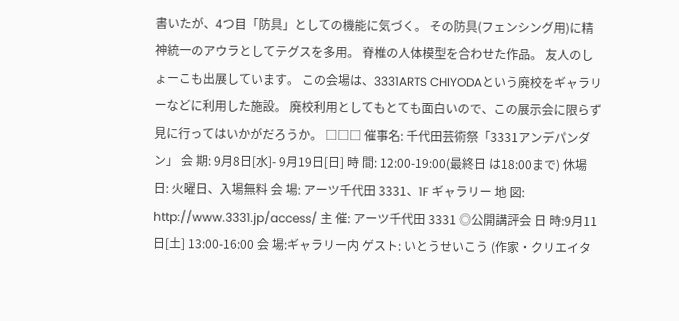書いたが、4つ目「防具」としての機能に気づく。 その防具(フェンシング用)に精神統一のアウラとしてテグスを多用。 脊椎の人体模型を合わせた作品。 友人のしょーこも出展しています。 この会場は、3331ARTS CHIYODAという廃校をギャラリーなどに利用した施設。 廃校利用としてもとても面白いので、この展示会に限らず見に行ってはいかがだろうか。 □□□ 催事名: 千代田芸術祭「3331アンデパンダン」 会 期: 9月8日[水]- 9月19日[日] 時 間: 12:00-19:00(最終日 は18:00まで) 休場日: 火曜日、入場無料 会 場: アーツ千代田 3331、1F ギャラリー 地 図: http://www.3331.jp/access/ 主 催: アーツ千代田 3331 ◎公開講評会 日 時:9月11日[土] 13:00-16:00 会 場:ギャラリー内 ゲスト: いとうせいこう (作家・クリエイタ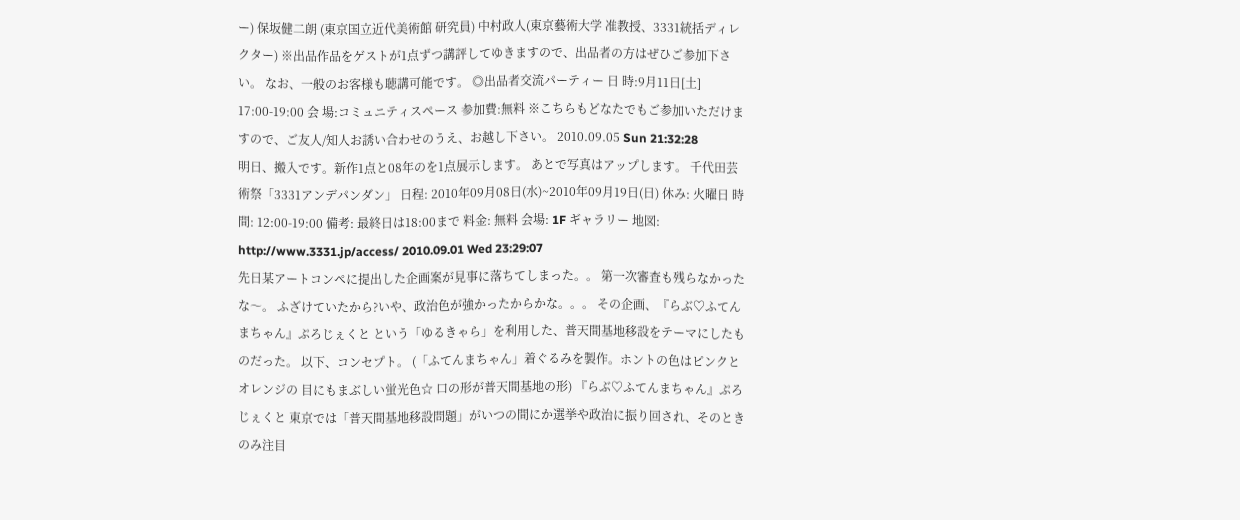ー) 保坂健二朗 (東京国立近代美術館 研究員) 中村政人(東京藝術大学 准教授、3331統括ディレクター) ※出品作品をゲストが1点ずつ講評してゆきますので、出品者の方はぜひご参加下さい。 なお、一般のお客様も聴講可能です。 ◎出品者交流パーティー 日 時:9月11日[土] 17:00-19:00 会 場:コミュニティスペース 参加費:無料 ※こちらもどなたでもご参加いただけますので、ご友人/知人お誘い合わせのうえ、お越し下さい。 2010.09.05 Sun 21:32:28
明日、搬入です。新作1点と08年のを1点展示します。 あとで写真はアップします。 千代田芸術祭「3331アンデパンダン」 日程: 2010年09月08日(水)~2010年09月19日(日) 休み: 火曜日 時間: 12:00-19:00 備考: 最終日は18:00まで 料金: 無料 会場: 1F ギャラリー 地図: http://www.3331.jp/access/ 2010.09.01 Wed 23:29:07
先日某アートコンペに提出した企画案が見事に落ちてしまった。。 第一次審査も残らなかったな〜。 ふざけていたから?いや、政治色が強かったからかな。。。 その企画、『らぶ♡ふてんまちゃん』ぷろじぇくと という「ゆるきゃら」を利用した、普天間基地移設をテーマにしたものだった。 以下、コンセプト。 (「ふてんまちゃん」着ぐるみを製作。ホントの色はピンクとオレンジの 目にもまぶしい蛍光色☆ 口の形が普天間基地の形) 『らぶ♡ふてんまちゃん』ぷろじぇくと 東京では「普天間基地移設問題」がいつの間にか選挙や政治に振り回され、そのときのみ注目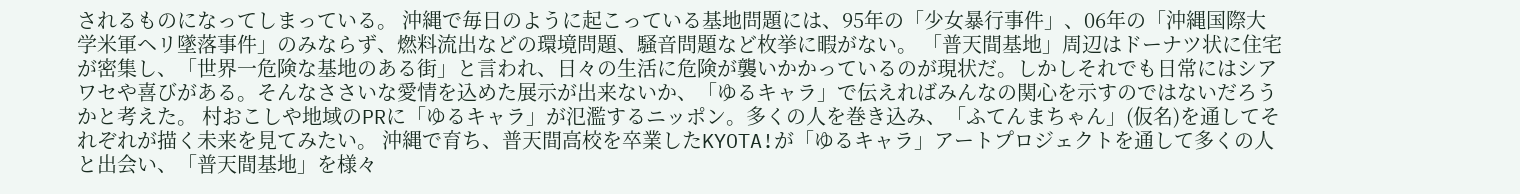されるものになってしまっている。 沖縄で毎日のように起こっている基地問題には、95年の「少女暴行事件」、06年の「沖縄国際大学米軍ヘリ墜落事件」のみならず、燃料流出などの環境問題、騒音問題など枚挙に暇がない。 「普天間基地」周辺はドーナツ状に住宅が密集し、「世界一危険な基地のある街」と言われ、日々の生活に危険が襲いかかっているのが現状だ。しかしそれでも日常にはシアワセや喜びがある。そんなささいな愛情を込めた展示が出来ないか、「ゆるキャラ」で伝えればみんなの関心を示すのではないだろうかと考えた。 村おこしや地域のPRに「ゆるキャラ」が氾濫するニッポン。多くの人を巻き込み、「ふてんまちゃん」(仮名)を通してそれぞれが描く未来を見てみたい。 沖縄で育ち、普天間高校を卒業したKYOTA!が「ゆるキャラ」アートプロジェクトを通して多くの人と出会い、「普天間基地」を様々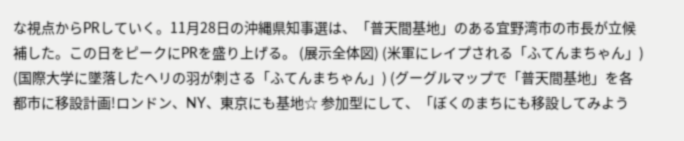な視点からPRしていく。11月28日の沖縄県知事選は、「普天間基地」のある宜野湾市の市長が立候補した。この日をピークにPRを盛り上げる。 (展示全体図) (米軍にレイプされる「ふてんまちゃん」) (国際大学に墜落したヘリの羽が刺さる「ふてんまちゃん」) (グーグルマップで「普天間基地」を各都市に移設計画!ロンドン、NY、東京にも基地☆ 参加型にして、「ぼくのまちにも移設してみよう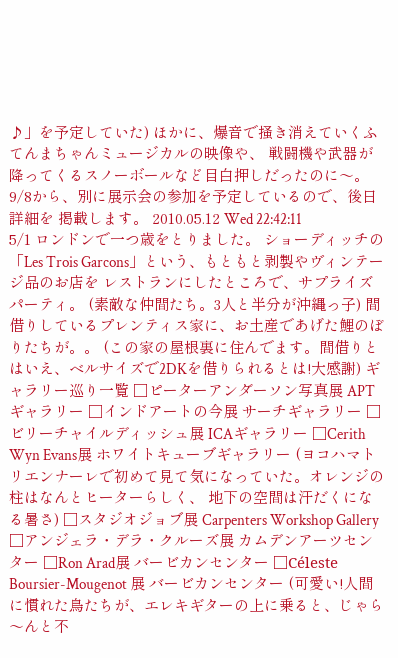♪」を予定していた) ほかに、爆音で掻き消えていくふてんまちゃんミュージカルの映像や、 戦闘機や武器が降ってくるスノーボールなど目白押しだったのに〜。 9/8から、別に展示会の参加を予定しているので、後日詳細を 掲載します。 2010.05.12 Wed 22:42:11
5/1 ロンドンで一つ歳をとりました。 ショーディッチの「Les Trois Garcons」という、もともと剥製やヴィンテージ品のお店を レストランにしたところで、サプライズパーティ。 (素敵な仲間たち。3人と半分が沖縄っ子) 間借りしているプレンティス家に、お土産であげた鯉のぼりたちが。。 (この家の屋根裏に住んでます。間借りとはいえ、ベルサイズで2DKを借りられるとは!大感謝) ギャラリー巡り一覧 □ピーターアンダーソン写真展 APTギャラリー □インドアートの今展 サーチギャラリー □ビリーチャイルディッシュ展 ICAギャラリー □Cerith Wyn Evans展 ホワイトキューブギャラリー (ヨコハマトリエンナーレで初めて見て気になっていた。オレンジの柱はなんとヒーターらしく、 地下の空間は汗だくになる暑さ) □スタジオジョブ展 Carpenters Workshop Gallery □アンジェラ・デラ・クルーズ展 カムデンアーツセンター □Ron Arad展 バービカンセンター □Céleste Boursier-Mougenot 展 バービカンセンター (可愛い!人間に慣れた鳥たちが、エレキギターの上に乗ると、じゃら〜んと不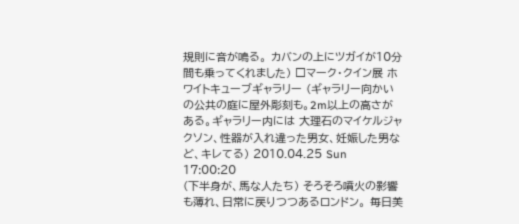規則に音が鳴る。 カバンの上にツガイが10分間も乗ってくれました) □マーク・クイン展 ホワイトキューブギャラリー (ギャラリー向かいの公共の庭に屋外彫刻も。2m以上の高さがある。ギャラリー内には 大理石のマイケルジャクソン、性器が入れ違った男女、妊娠した男など、キレてる) 2010.04.25 Sun 17:00:20
(下半身が、馬な人たち) そろそろ噴火の影響も薄れ、日常に戻りつつあるロンドン。 毎日美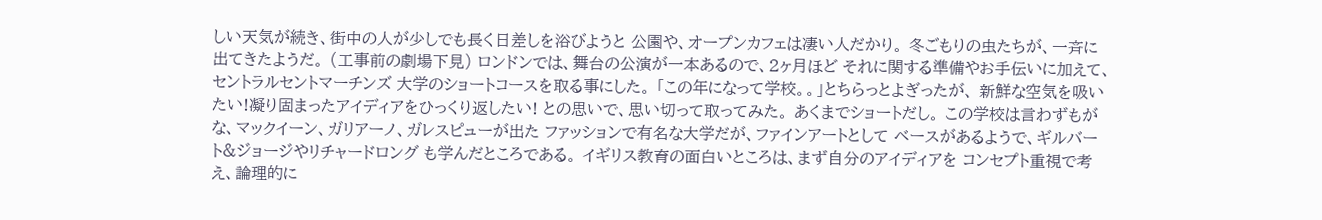しい天気が続き、街中の人が少しでも長く日差しを浴びようと 公園や、オープンカフェは凄い人だかり。 冬ごもりの虫たちが、一斉に出てきたようだ。 (工事前の劇場下見) ロンドンでは、舞台の公演が一本あるので、2ヶ月ほど それに関する準備やお手伝いに加えて、セントラルセントマーチンズ 大学のショートコースを取る事にした。 「この年になって学校。。」とちらっとよぎったが、 新鮮な空気を吸いたい!凝り固まったアイディアをひっくり返したい! との思いで、思い切って取ってみた。 あくまでショートだし。 この学校は言わずもがな、マックイーン、ガリアーノ、ガレスピューが出た ファッションで有名な大学だが、ファインアートとして ベースがあるようで、ギルバート&ジョージやリチャードロング も学んだところである。 イギリス教育の面白いところは、まず自分のアイディアを コンセプト重視で考え、論理的に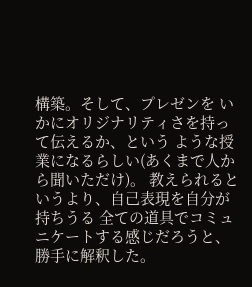構築。そして、プレゼンを いかにオリジナリティさを持って伝えるか、という ような授業になるらしい(あくまで人から聞いただけ)。 教えられるというより、自己表現を自分が持ちうる 全ての道具でコミュニケートする感じだろうと、勝手に解釈した。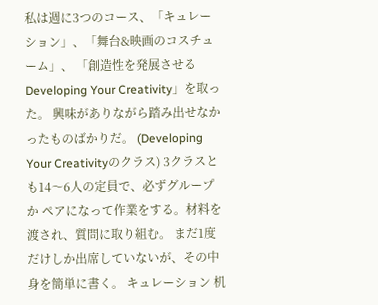私は週に3つのコース、「キュレーション」、「舞台&映画のコスチューム」、 「創造性を発展させる Developing Your Creativity」を取った。 興味がありながら踏み出せなかったものばかりだ。 (Developing Your Creativityのクラス) 3クラスとも14〜6人の定員で、必ずグループか ペアになって作業をする。材料を渡され、質問に取り組む。 まだ1度だけしか出席していないが、その中身を簡単に書く。 キュレーション 机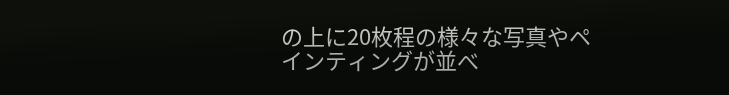の上に20枚程の様々な写真やペインティングが並べ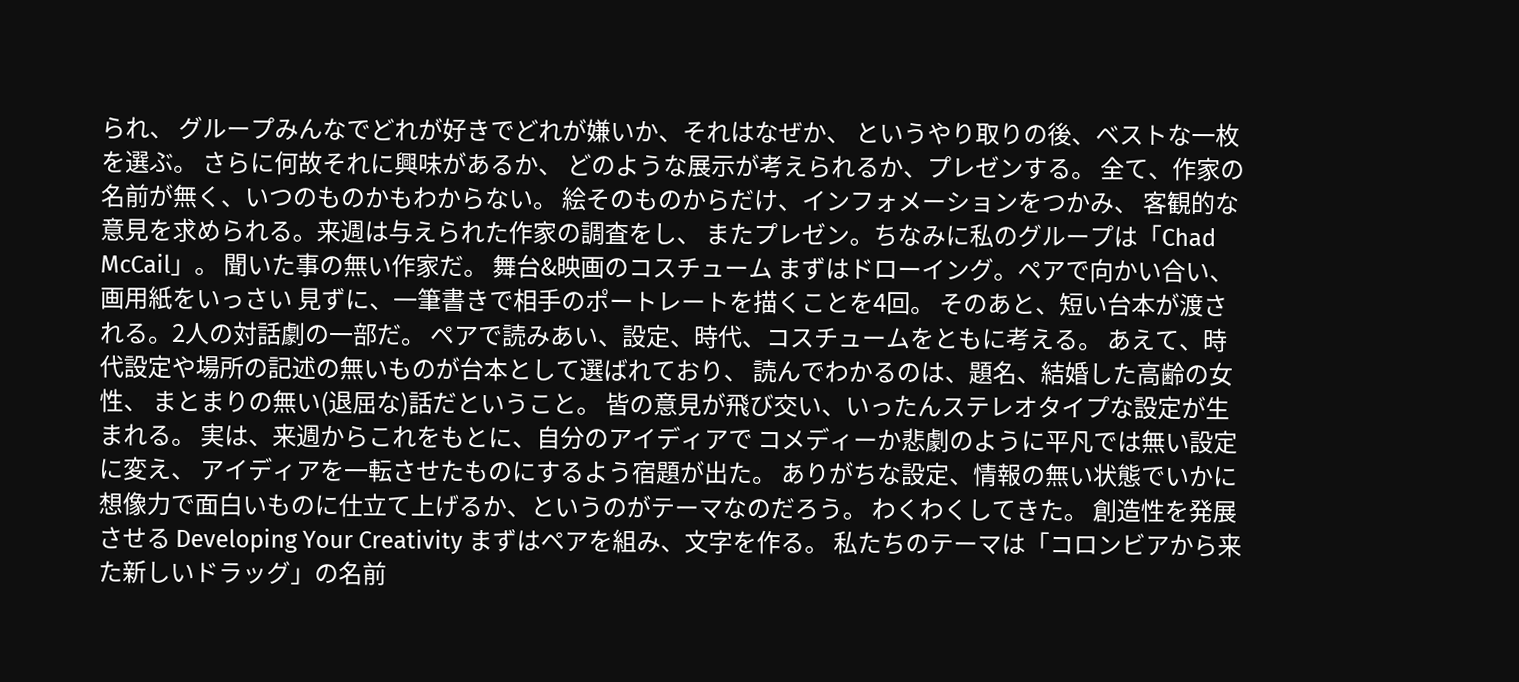られ、 グループみんなでどれが好きでどれが嫌いか、それはなぜか、 というやり取りの後、ベストな一枚を選ぶ。 さらに何故それに興味があるか、 どのような展示が考えられるか、プレゼンする。 全て、作家の名前が無く、いつのものかもわからない。 絵そのものからだけ、インフォメーションをつかみ、 客観的な意見を求められる。来週は与えられた作家の調査をし、 またプレゼン。ちなみに私のグループは「Chad McCail」。 聞いた事の無い作家だ。 舞台&映画のコスチューム まずはドローイング。ペアで向かい合い、画用紙をいっさい 見ずに、一筆書きで相手のポートレートを描くことを4回。 そのあと、短い台本が渡される。2人の対話劇の一部だ。 ペアで読みあい、設定、時代、コスチュームをともに考える。 あえて、時代設定や場所の記述の無いものが台本として選ばれており、 読んでわかるのは、題名、結婚した高齢の女性、 まとまりの無い(退屈な)話だということ。 皆の意見が飛び交い、いったんステレオタイプな設定が生まれる。 実は、来週からこれをもとに、自分のアイディアで コメディーか悲劇のように平凡では無い設定に変え、 アイディアを一転させたものにするよう宿題が出た。 ありがちな設定、情報の無い状態でいかに 想像力で面白いものに仕立て上げるか、というのがテーマなのだろう。 わくわくしてきた。 創造性を発展させる Developing Your Creativity まずはペアを組み、文字を作る。 私たちのテーマは「コロンビアから来た新しいドラッグ」の名前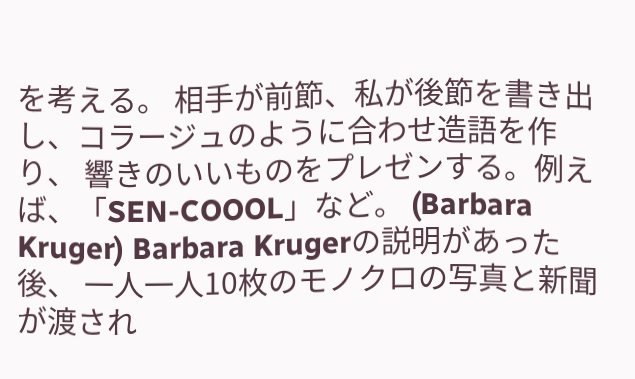を考える。 相手が前節、私が後節を書き出し、コラージュのように合わせ造語を作り、 響きのいいものをプレゼンする。例えば、「SEN-COOOL」など。 (Barbara Kruger) Barbara Krugerの説明があった後、 一人一人10枚のモノクロの写真と新聞が渡され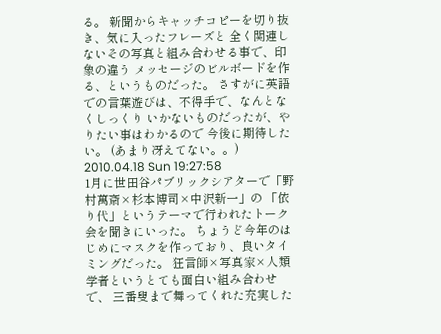る。 新聞からキャッチコピーを切り抜き、気に入ったフレーズと 全く関連しないその写真と組み合わせる事で、印象の違う メッセージのビルボードを作る、というものだった。 さすがに英語での言葉遊びは、不得手で、なんとなくしっくり いかないものだったが、やりたい事はわかるので 今後に期待したい。 (あまり冴えてない。。) 2010.04.18 Sun 19:27:58
1月に世田谷パブリックシアターで「野村萬斎×杉本博司×中沢新一」の 「依り代」というテーマで行われたトーク会を聞きにいった。 ちょうど今年のはじめにマスクを作っており、良いタイミングだった。 狂言師×写真家×人類学者というとても面白い組み合わせで、 三番叟まで舞ってくれた充実した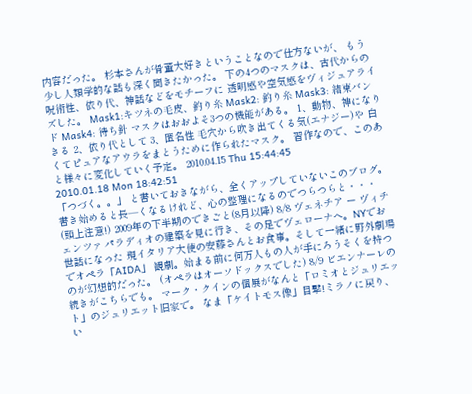内容だった。 杉本さんが骨董大好きということなので仕方ないが、 もう少し人類学的な話も深く聞きたかった。 下の4つのマスクは、古代からの呪術性、依り代、神話などをモチーフに 透明感や空気感をヴィジュアライズした。 Mask1:キツネの毛皮、釣り糸 Mask2: 釣り糸 Mask3: 結束バンド Mask4: 待ち針 マスクはおおよそ3つの機能がある。 1、動物、神になりきる 2、依り代として 3、匿名性 毛穴から吹き出てくる気(エナジー)や 白くてピュアなアウラをまとうために作られたマスク。 習作なので、このあと様々に変化していく予定。 2010.04.15 Thu 15:44:45
2010.01.18 Mon 18:42:51
「つづく。。」 と書いておきながら、全くアップしていないこのブログ。 書き始めると長—くなるけれど、心の整理になるのでつらつらと・・・ (頭上注意!) 2009年の下半期のできごと(8月以降) 8/8 ヴェネチア ー ヴィチェンツァ パラディオの建築を見に行き、その足でヴェローナへ。NYでお世話になった 現イタリア大使の安藤さんとお食事。そして一緒に野外劇場でオペラ「AIDA」 観劇。始まる前に何万人もの人が手にろうそくを持つのが幻想的だった。 (オペラはオーソドックスでした) 8/9 ビエンナーレの続きがこちらでも。 マーク・クインの個展がなんと「ロミオとジュリエット」のジュリエット旧家で。 なま「ケイトモス像」目撃!ミラノに戻り、い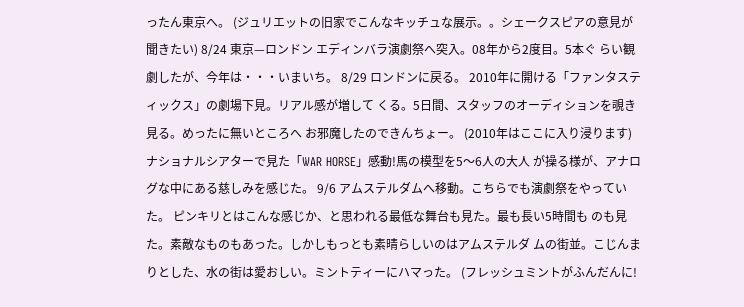ったん東京へ。 (ジュリエットの旧家でこんなキッチュな展示。。シェークスピアの意見が聞きたい) 8/24 東京—ロンドン エディンバラ演劇祭へ突入。08年から2度目。5本ぐ らい観劇したが、今年は・・・いまいち。 8/29 ロンドンに戻る。 2010年に開ける「ファンタスティックス」の劇場下見。リアル感が増して くる。5日間、スタッフのオーディションを覗き見る。めったに無いところへ お邪魔したのできんちょー。 (2010年はここに入り浸ります) ナショナルシアターで見た「WAR HORSE」感動!馬の模型を5〜6人の大人 が操る様が、アナログな中にある慈しみを感じた。 9/6 アムステルダムへ移動。こちらでも演劇祭をやっていた。 ピンキリとはこんな感じか、と思われる最低な舞台も見た。最も長い5時間も のも見た。素敵なものもあった。しかしもっとも素晴らしいのはアムステルダ ムの街並。こじんまりとした、水の街は愛おしい。ミントティーにハマった。 (フレッシュミントがふんだんに!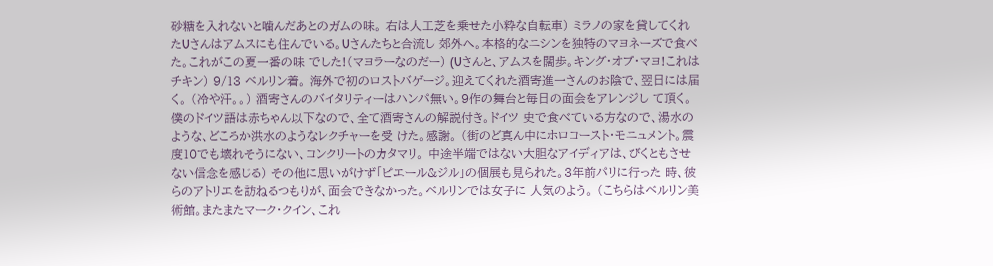砂糖を入れないと噛んだあとのガムの味。 右は人工芝を乗せた小粋な自転車) ミラノの家を貸してくれたUさんはアムスにも住んでいる。Uさんたちと合流し 郊外へ。本格的なニシンを独特のマヨネーズで食べた。これがこの夏一番の味 でした!(マヨラーなのだー) (Uさんと、アムスを闊歩。キング・オブ・マヨ!これはチキン) 9/13 ベルリン着。 海外で初のロストバゲージ。迎えてくれた酒寄進一さんのお陰で、翌日には届く。 (冷や汗。。) 酒寄さんのバイタリティーはハンパ無い。9作の舞台と毎日の面会をアレンジし て頂く。僕のドイツ語は赤ちゃん以下なので、全て酒寄さんの解説付き。ドイツ 史で食べている方なので、湯水のような、どころか洪水のようなレクチャーを受 けた。感謝。 (街のど真ん中にホロコースト・モニュメント。震度10でも壊れそうにない、コンクリートのカタマリ。 中途半端ではない大胆なアイディアは、びくともさせない信念を感じる) その他に思いがけず「ピエール&ジル」の個展も見られた。3年前パリに行った 時、彼らのアトリエを訪ねるつもりが、面会できなかった。ベルリンでは女子に 人気のよう。 (こちらはベルリン美術館。またまたマーク・クイン、これ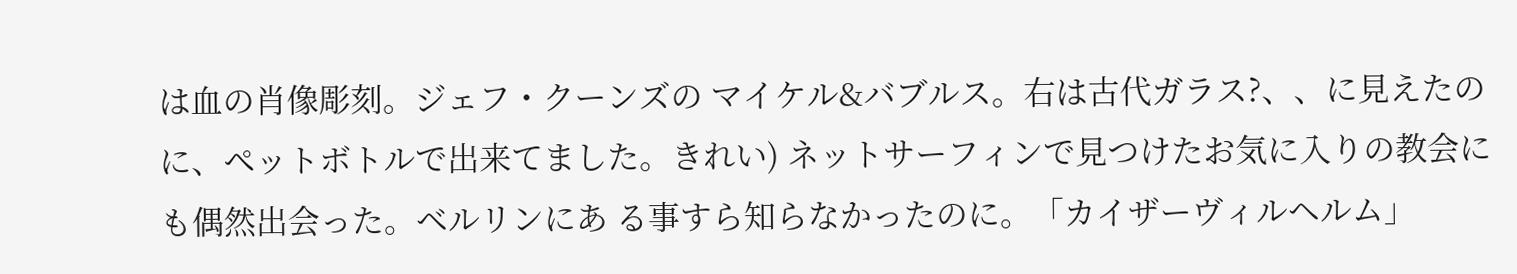は血の肖像彫刻。ジェフ・クーンズの マイケル&バブルス。右は古代ガラス?、、に見えたのに、ペットボトルで出来てました。きれい) ネットサーフィンで見つけたお気に入りの教会にも偶然出会った。ベルリンにあ る事すら知らなかったのに。「カイザーヴィルヘルム」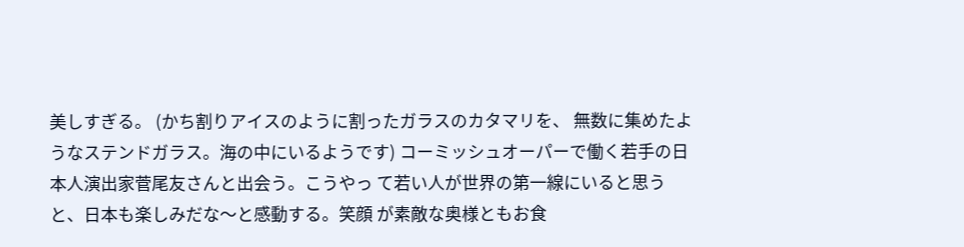美しすぎる。 (かち割りアイスのように割ったガラスのカタマリを、 無数に集めたようなステンドガラス。海の中にいるようです) コーミッシュオーパーで働く若手の日本人演出家菅尾友さんと出会う。こうやっ て若い人が世界の第一線にいると思うと、日本も楽しみだな〜と感動する。笑顔 が素敵な奥様ともお食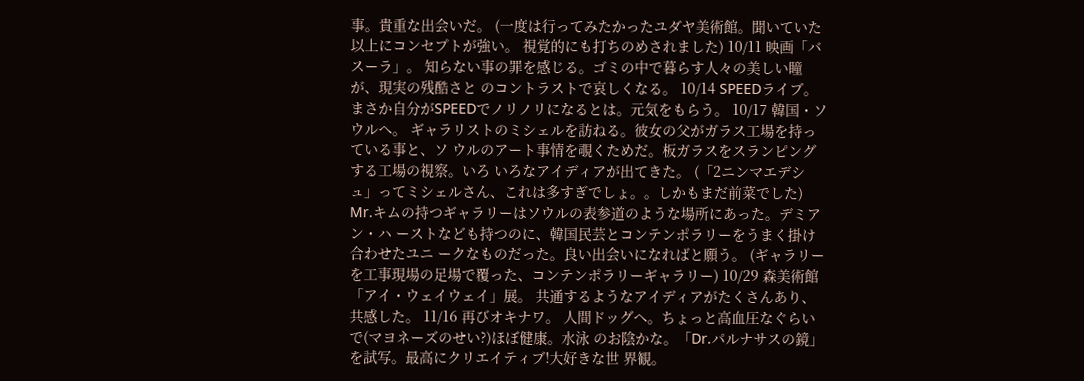事。貴重な出会いだ。 (一度は行ってみたかったユダヤ美術館。聞いていた以上にコンセプトが強い。 視覚的にも打ちのめされました) 10/11 映画「バスーラ」。 知らない事の罪を感じる。ゴミの中で暮らす人々の美しい瞳が、現実の残酷さと のコントラストで哀しくなる。 10/14 SPEEDライブ。まさか自分がSPEEDでノリノリになるとは。元気をもらう。 10/17 韓国・ソウルへ。 ギャラリストのミシェルを訪ねる。彼女の父がガラス工場を持っている事と、ソ ウルのアート事情を覗くためだ。板ガラスをスランピングする工場の視察。いろ いろなアイディアが出てきた。 (「2ニンマエデシュ」ってミシェルさん、これは多すぎでしょ。。しかもまだ前菜でした) Mr.キムの持つギャラリーはソウルの表参道のような場所にあった。デミアン・ハ ーストなども持つのに、韓国民芸とコンテンポラリーをうまく掛け合わせたユニ ークなものだった。良い出会いになればと願う。 (ギャラリーを工事現場の足場で覆った、コンテンポラリーギャラリー) 10/29 森美術館「アイ・ウェイウェイ」展。 共通するようなアイディアがたくさんあり、共感した。 11/16 再びオキナワ。 人間ドッグへ。ちょっと高血圧なぐらいで(マヨネーズのせい?)ほぼ健康。水泳 のお陰かな。「Dr.パルナサスの鏡」を試写。最高にクリエイティブ!大好きな世 界観。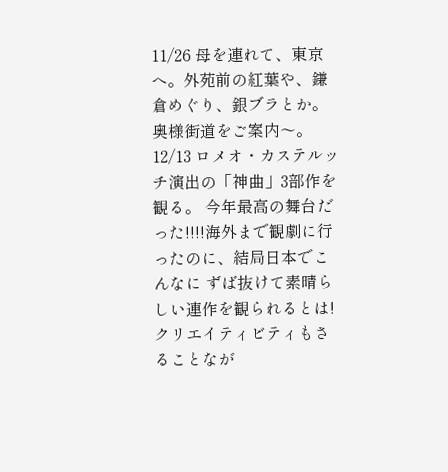11/26 母を連れて、東京へ。外苑前の紅葉や、鎌倉めぐり、銀ブラとか。 奥様街道をご案内〜。 12/13 ロメオ・カステルッチ演出の「神曲」3部作を観る。 今年最高の舞台だった!!!!海外まで観劇に行ったのに、結局日本でこんなに ずば抜けて素晴らしい連作を観られるとは!クリエイティビティもさることなが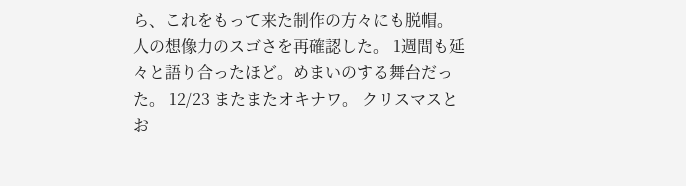ら、これをもって来た制作の方々にも脱帽。人の想像力のスゴさを再確認した。 1週間も延々と語り合ったほど。めまいのする舞台だった。 12/23 またまたオキナワ。 クリスマスとお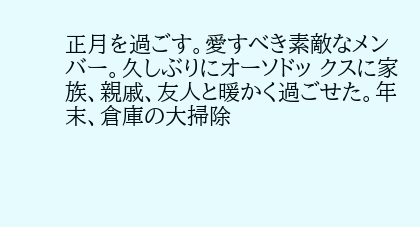正月を過ごす。愛すべき素敵なメンバー。久しぶりにオーソドッ クスに家族、親戚、友人と暖かく過ごせた。年末、倉庫の大掃除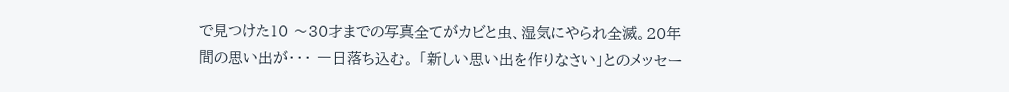で見つけた10 〜30才までの写真全てがカビと虫、湿気にやられ全滅。20年間の思い出が・・・ 一日落ち込む。 「新しい思い出を作りなさい」とのメッセー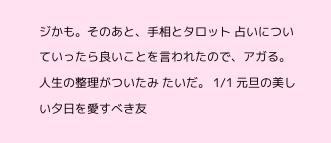ジかも。そのあと、手相とタロット 占いについていったら良いことを言われたので、アガる。人生の整理がついたみ たいだ。 1/1 元旦の美しい夕日を愛すべき友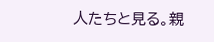人たちと見る。親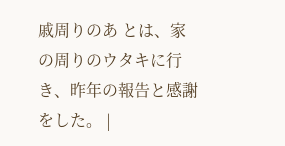戚周りのあ とは、家の周りのウタキに行き、昨年の報告と感謝をした。 |